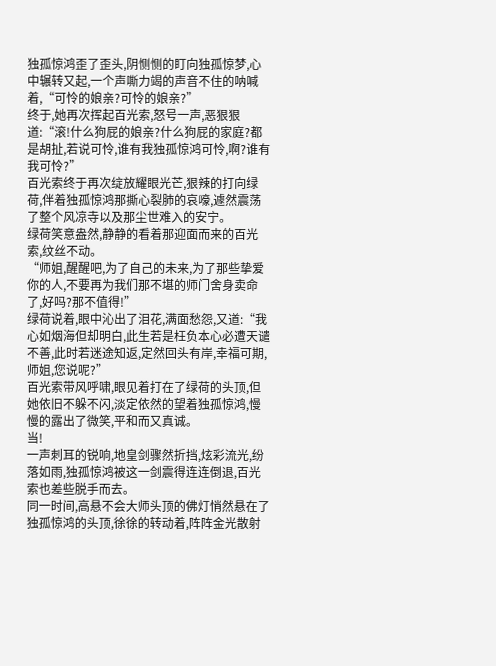独孤惊鸿歪了歪头,阴恻恻的盯向独孤惊梦,心中辗转又起,一个声嘶力竭的声音不住的呐喊着,“可怜的娘亲?可怜的娘亲?”
终于,她再次挥起百光索,怒号一声,恶狠狠道:“滚!什么狗屁的娘亲?什么狗屁的家庭?都是胡扯,若说可怜,谁有我独孤惊鸿可怜,啊?谁有我可怜?”
百光索终于再次绽放耀眼光芒,狠辣的打向绿荷,伴着独孤惊鸿那撕心裂肺的哀嚎,遽然震荡了整个风凉寺以及那尘世难入的安宁。
绿荷笑意盎然,静静的看着那迎面而来的百光索,纹丝不动。
“师姐,醒醒吧,为了自己的未来,为了那些挚爱你的人,不要再为我们那不堪的师门舍身卖命了,好吗?那不值得!”
绿荷说着,眼中沁出了泪花,满面愁怨,又道:“我心如烟海但却明白,此生若是枉负本心必遭天谴不善,此时若迷途知返,定然回头有岸,幸福可期,师姐,您说呢?”
百光索带风呼啸,眼见着打在了绿荷的头顶,但她依旧不躲不闪,淡定依然的望着独孤惊鸿,慢慢的露出了微笑,平和而又真诚。
当!
一声刺耳的锐响,地皇剑骤然折挡,炫彩流光,纷落如雨,独孤惊鸿被这一剑震得连连倒退,百光索也差些脱手而去。
同一时间,高悬不会大师头顶的佛灯悄然悬在了独孤惊鸿的头顶,徐徐的转动着,阵阵金光散射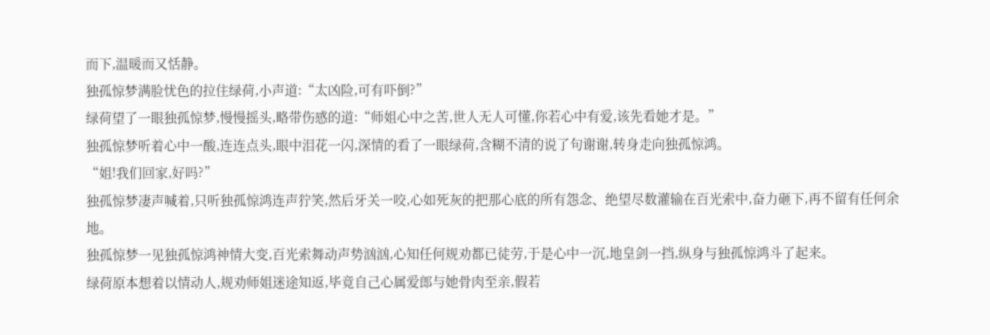而下,温暖而又恬静。
独孤惊梦满脸忧色的拉住绿荷,小声道:“太凶险,可有吓倒?”
绿荷望了一眼独孤惊梦,慢慢摇头,略带伤感的道:“师姐心中之苦,世人无人可懂,你若心中有爱,该先看她才是。”
独孤惊梦听着心中一酸,连连点头,眼中泪花一闪,深情的看了一眼绿荷,含糊不清的说了句谢谢,转身走向独孤惊鸿。
“姐!我们回家,好吗?”
独孤惊梦凄声喊着,只听独孤惊鸿连声狞笑,然后牙关一咬,心如死灰的把那心底的所有怨念、绝望尽数灌输在百光索中,奋力砸下,再不留有任何余地。
独孤惊梦一见独孤惊鸿神情大变,百光索舞动声势汹汹,心知任何规劝都已徒劳,于是心中一沉,地皇剑一挡,纵身与独孤惊鸿斗了起来。
绿荷原本想着以情动人,规劝师姐迷途知返,毕竟自己心属爱郎与她骨肉至亲,假若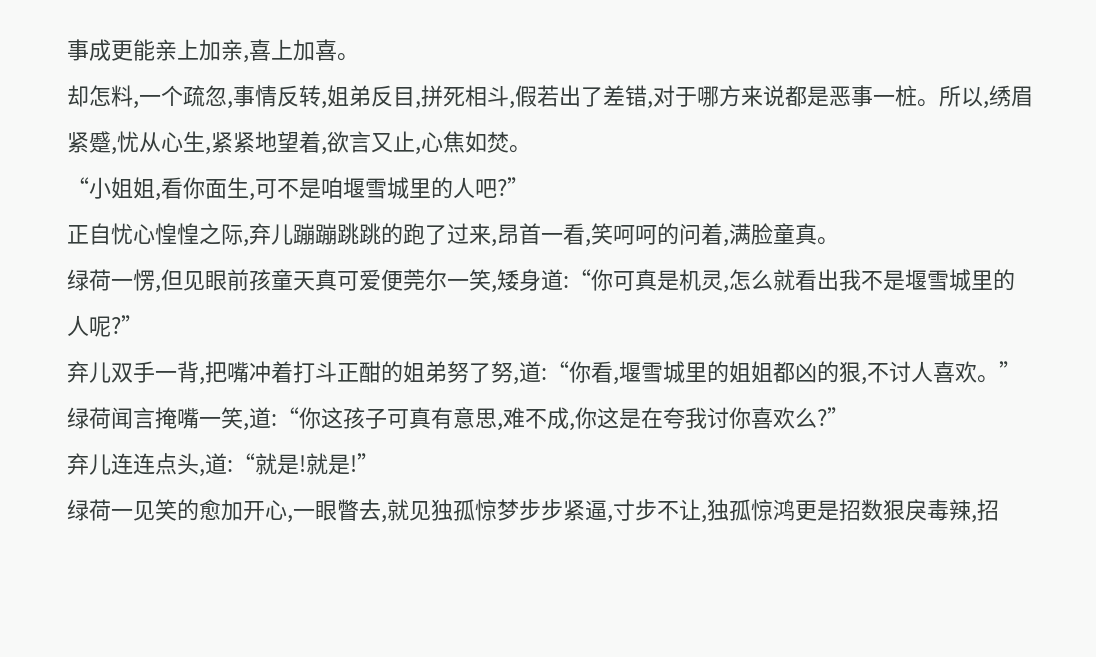事成更能亲上加亲,喜上加喜。
却怎料,一个疏忽,事情反转,姐弟反目,拼死相斗,假若出了差错,对于哪方来说都是恶事一桩。所以,绣眉紧蹙,忧从心生,紧紧地望着,欲言又止,心焦如焚。
“小姐姐,看你面生,可不是咱堰雪城里的人吧?”
正自忧心惶惶之际,弃儿蹦蹦跳跳的跑了过来,昂首一看,笑呵呵的问着,满脸童真。
绿荷一愣,但见眼前孩童天真可爱便莞尔一笑,矮身道:“你可真是机灵,怎么就看出我不是堰雪城里的人呢?”
弃儿双手一背,把嘴冲着打斗正酣的姐弟努了努,道:“你看,堰雪城里的姐姐都凶的狠,不讨人喜欢。”
绿荷闻言掩嘴一笑,道:“你这孩子可真有意思,难不成,你这是在夸我讨你喜欢么?”
弃儿连连点头,道:“就是!就是!”
绿荷一见笑的愈加开心,一眼瞥去,就见独孤惊梦步步紧逼,寸步不让,独孤惊鸿更是招数狠戾毒辣,招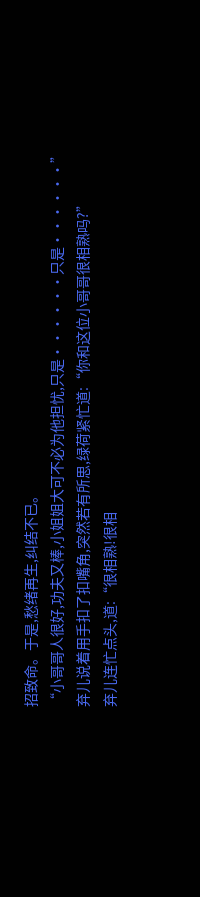招致命。于是,愁绪再生,纠结不已。
“小哥哥人很好,功夫又棒,小姐姐大可不必为他担忧,只是······只是······”
弃儿说着用手扣了扣嘴角,突然若有所思,绿荷紧忙道:“你和这位小哥哥很相熟吗?”
弃儿连忙点头,道:“很相熟!很相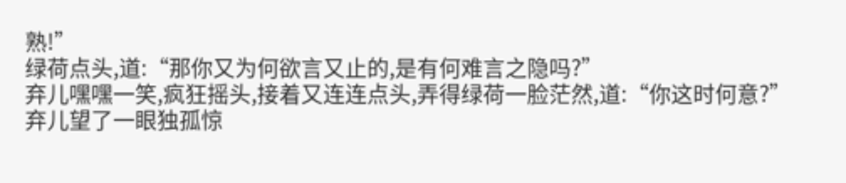熟!”
绿荷点头,道:“那你又为何欲言又止的,是有何难言之隐吗?”
弃儿嘿嘿一笑,疯狂摇头,接着又连连点头,弄得绿荷一脸茫然,道:“你这时何意?”
弃儿望了一眼独孤惊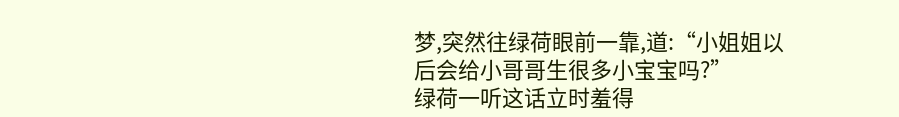梦,突然往绿荷眼前一靠,道:“小姐姐以后会给小哥哥生很多小宝宝吗?”
绿荷一听这话立时羞得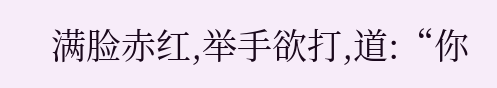满脸赤红,举手欲打,道:“你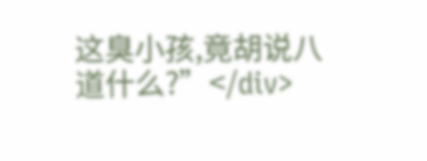这臭小孩,竟胡说八道什么?”</div>